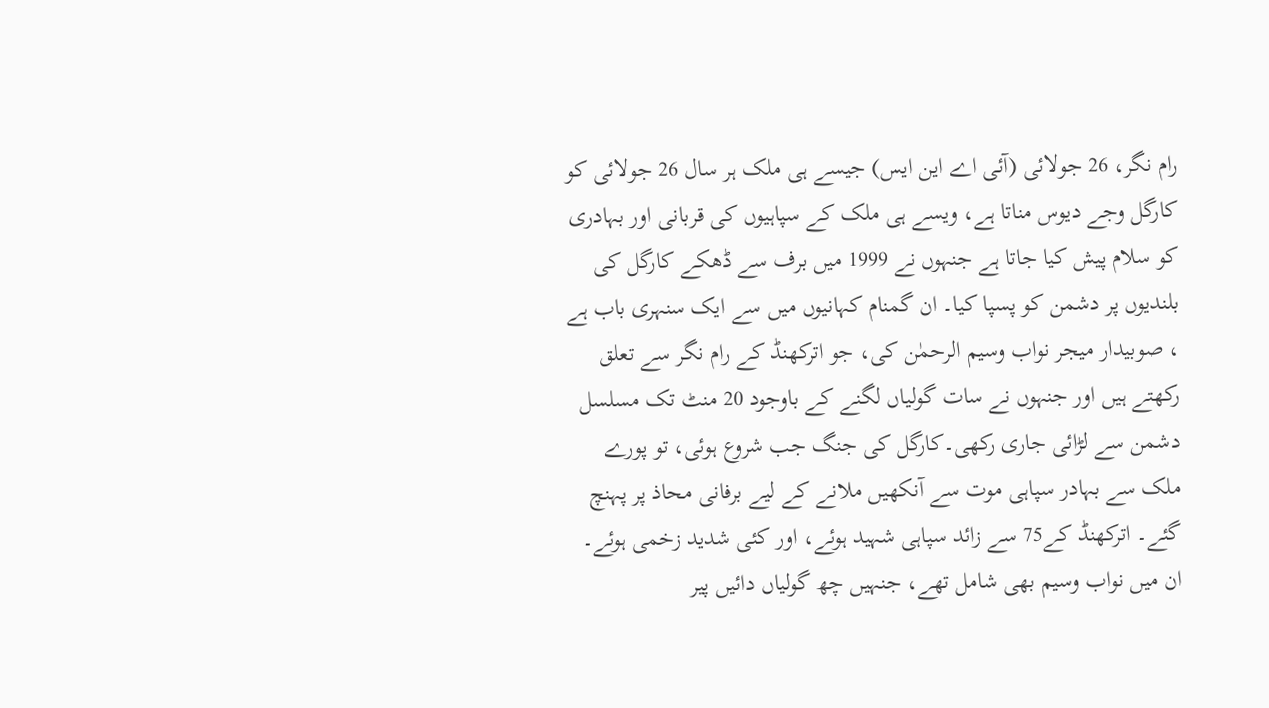رام نگر، 26 جولائی (آئی اے این ایس) جیسے ہی ملک ہر سال 26 جولائی کو کارگل وجے دیوس مناتا ہے، ویسے ہی ملک کے سپاہیوں کی قربانی اور بہادری کو سلام پیش کیا جاتا ہے جنہوں نے 1999 میں برف سے ڈھکے کارگل کی بلندیوں پر دشمن کو پسپا کیا۔ ان گمنام کہانیوں میں سے ایک سنہری باب ہے ، صوبیدار میجر نواب وسیم الرحمٰن کی، جو اترکھنڈ کے رام نگر سے تعلق رکھتے ہیں اور جنہوں نے سات گولیاں لگنے کے باوجود 20 منٹ تک مسلسل دشمن سے لڑائی جاری رکھی۔کارگل کی جنگ جب شروع ہوئی، تو پورے ملک سے بہادر سپاہی موت سے آنکھیں ملانے کے لیے برفانی محاذ پر پہنچ گئے۔ اترکھنڈ کے75 سے زائد سپاہی شہید ہوئے، اور کئی شدید زخمی ہوئے۔ ان میں نواب وسیم بھی شامل تھے، جنہیں چھ گولیاں دائیں پیر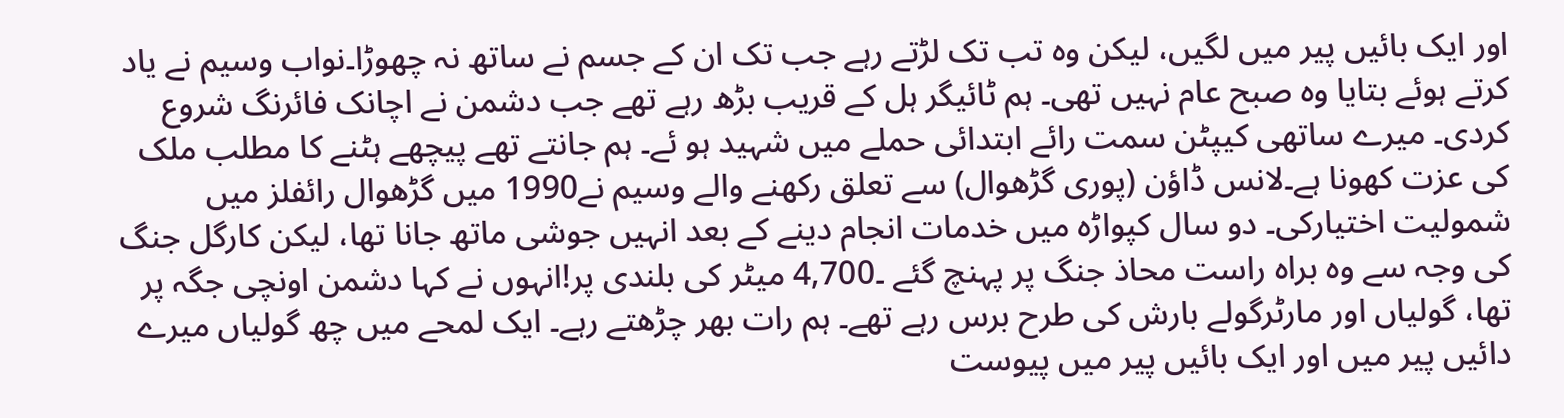اور ایک بائیں پیر میں لگیں، لیکن وہ تب تک لڑتے رہے جب تک ان کے جسم نے ساتھ نہ چھوڑا۔نواب وسیم نے یاد کرتے ہوئے بتایا وہ صبح عام نہیں تھی۔ ہم ٹائیگر ہل کے قریب بڑھ رہے تھے جب دشمن نے اچانک فائرنگ شروع کردی۔ میرے ساتھی کیپٹن سمت رائے ابتدائی حملے میں شہید ہو ئے۔ ہم جانتے تھے پیچھے ہٹنے کا مطلب ملک کی عزت کھونا ہے۔لانس ڈاؤن (پوری گڑھوال) سے تعلق رکھنے والے وسیم نے1990 میں گڑھوال رائفلز میں شمولیت اختیارکی۔ دو سال کپواڑہ میں خدمات انجام دینے کے بعد انہیں جوشی ماتھ جانا تھا، لیکن کارگل جنگ کی وجہ سے وہ براہ راست محاذ جنگ پر پہنچ گئے ۔4,700 میٹر کی بلندی پر!انہوں نے کہا دشمن اونچی جگہ پر تھا، گولیاں اور مارٹرگولے بارش کی طرح برس رہے تھے۔ ہم رات بھر چڑھتے رہے۔ ایک لمحے میں چھ گولیاں میرے دائیں پیر میں اور ایک بائیں پیر میں پیوست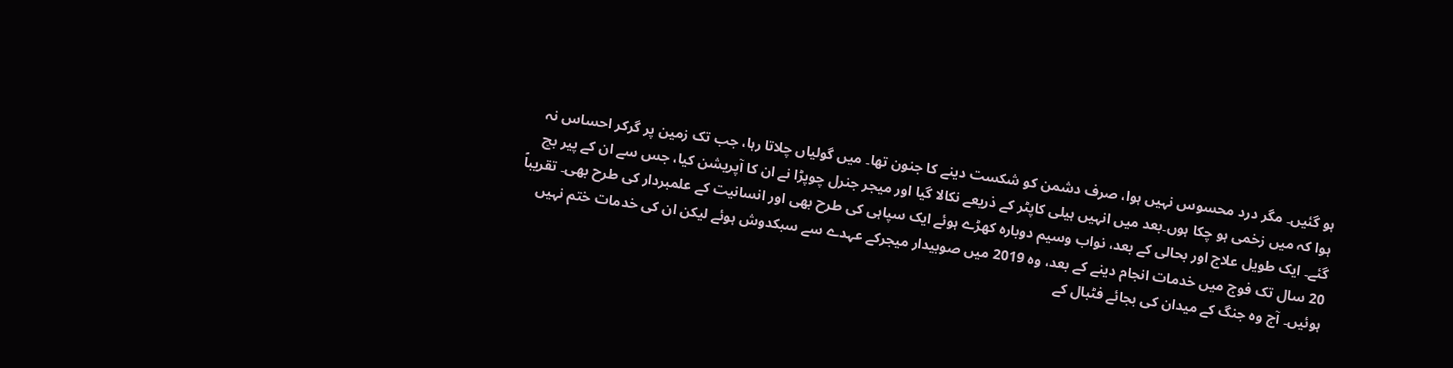ہو گئیں۔ مگر درد محسوس نہیں ہوا، صرف دشمن کو شکست دینے کا جنون تھا۔ میں گولیاں چلاتا رہا، جب تک زمین پر گرکر احساس نہ ہوا کہ میں زخمی ہو چکا ہوں۔بعد میں انہیں ہیلی کاپٹر کے ذریعے نکالا گیا اور میجر جنرل چوپڑا نے ان کا آپریشن کیا، جس سے ان کے پیر بچ گئے۔ ایک طویل علاج اور بحالی کے بعد، نواب وسیم دوبارہ کھڑے ہوئے ایک سپاہی کی طرح بھی اور انسانیت کے علمبردار کی طرح بھی۔ تقریباً 20 سال تک فوج میں خدمات انجام دینے کے بعد، وہ 2019 میں صوبیدار میجرکے عہدے سے سبکدوش ہوئے لیکن ان کی خدمات ختم نہیں ہوئیں۔ آج وہ جنگ کے میدان کی بجائے فٹبال کے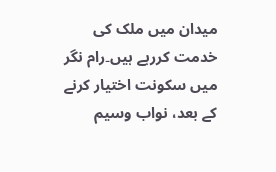میدان میں ملک کی خدمت کررہے ہیں۔رام نگر میں سکونت اختیار کرنے کے بعد، نواب وسیم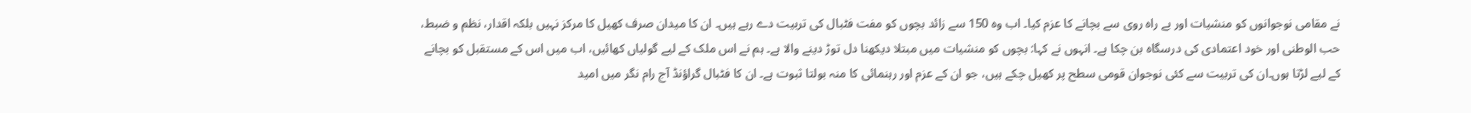نے مقامی نوجوانوں کو منشیات اور بے راہ روی سے بچانے کا عزم کیا۔ اب وہ 150 سے زائد بچوں کو مفت فٹبال کی تربیت دے رہے ہیں۔ ان کا میدان صرف کھیل کا مرکز نہیں بلکہ اقدار، نظم و ضبط، حب الوطنی اور خود اعتمادی کی درسگاہ بن چکا ہے۔ انہوں نے کہا: بچوں کو منشیات میں مبتلا دیکھنا دل توڑ دینے والا ہے۔ ہم نے اس ملک کے لیے گولیاں کھائیں، اب میں اس کے مستقبل کو بچانے کے لیے لڑتا ہوں۔ان کی تربیت سے کئی نوجوان قومی سطح پر کھیل چکے ہیں، جو ان کے عزم اور رہنمائی کا منہ بولتا ثبوت ہے۔ ان کا فٹبال گراؤنڈ آج رام نگر میں امید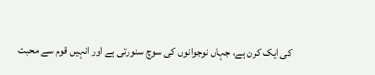کی ایک کرن ہے، جہاں نوجوانوں کی سوچ سنورتی ہے اور انہیں قوم سے محبت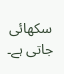سکھائی جاتی ہے۔